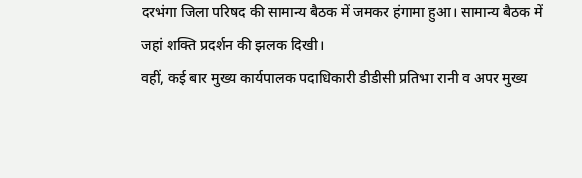दरभंगा जिला परिषद की सामान्य बैठक में जमकर हंगामा हुआ। सामान्य बैठक में जहां शक्ति प्रदर्शन की झलक दिखी।
वहीं, कई बार मुख्य कार्यपालक पदाधिकारी डीडीसी प्रतिभा रानी व अपर मुख्य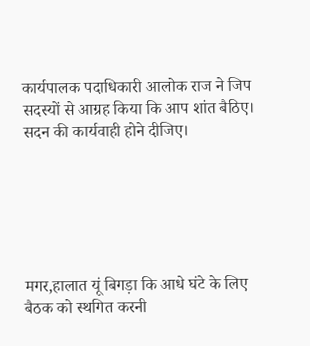कार्यपालक पदाधिकारी आलोक राज ने जिप सदस्यों से आग्रह किया कि आप शांत बैठिए। सदन की कार्यवाही होने दीजिए।






मगर,हालात यूं बिगड़ा कि आधे घंटे के लिए बैठक को स्थगित करनी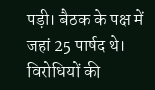पड़ी। बैठक के पक्ष में जहां 25 पार्षद थे। विरोधियों की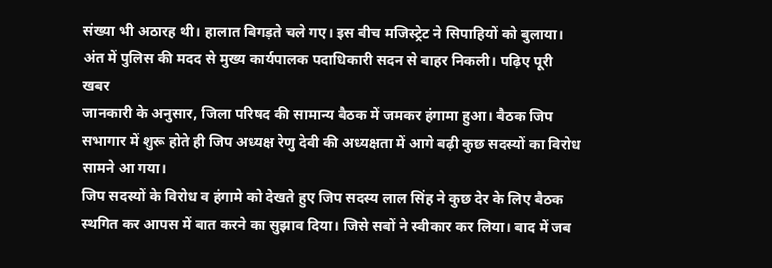संख्या भी अठारह थी। हालात बिगड़ते चले गए। इस बीच मजिस्ट्रेट ने सिपाहियों को बुलाया। अंत में पुलिस की मदद से मुख्य कार्यपालक पदाधिकारी सदन से बाहर निकली। पढ़िए पूरी खबर
जानकारी के अनुसार, जिला परिषद की सामान्य बैठक में जमकर हंगामा हुआ। बैठक जिप सभागार में शुरू होते ही जिप अध्यक्ष रेणु देवी की अध्यक्षता में आगे बढ़ी कुछ सदस्यों का विरोध सामने आ गया।
जिप सदस्यों के विरोध व हंगामे को देखते हुए जिप सदस्य लाल सिंह ने कुछ देर के लिए बैठक स्थगित कर आपस में बात करने का सुझाव दिया। जिसे सबों ने स्वीकार कर लिया। बाद में जब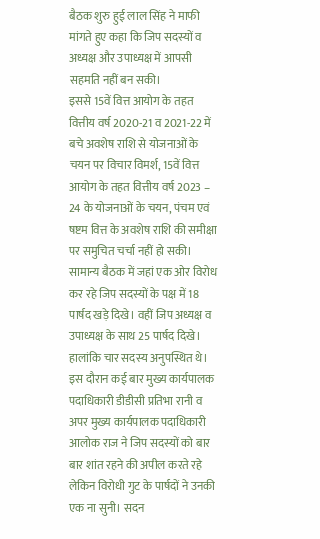बैठक शुरु हुई लाल सिंह ने माफी मांगते हुए कहा कि जिप सदस्यों व अध्यक्ष और उपाध्यक्ष में आपसी सहमति नहीं बन सकी।
इससे 15वें वित्त आयोग के तहत वित्तीय वर्ष 2020-21 व 2021-22 में बचे अवशेष राशि से योजनाओं के चयन पर विचार विमर्श, 15वें वित्त आयोग के तहत वित्तीय वर्ष 2023 – 24 के योजनाओं के चयन, पंचम एवं षष्टम वित्त के अवशेष राशि की समीक्षा पर समुचित चर्चा नहीं हो सकी।
सामान्य बैठक में जहां एक ओर विरोध कर रहे जिप सदस्यों के पक्ष में 18 पार्षद खड़े दिखे। वहीं जिप अध्यक्ष व उपाध्यक्ष के साथ 25 पार्षद दिखे। हालांकि चार सदस्य अनुपस्थित थे।
इस दौरान कई बार मुख्य कार्यपालक पदाधिकारी डीडीसी प्रतिभा रानी व अपर मुख्य कार्यपालक पदाधिकारी आलोक राज ने जिप सदस्यों को बार बार शांत रहने की अपील करते रहे लेकिन विरोधी गुट के पार्षदों ने उनकी एक ना सुनी। सदन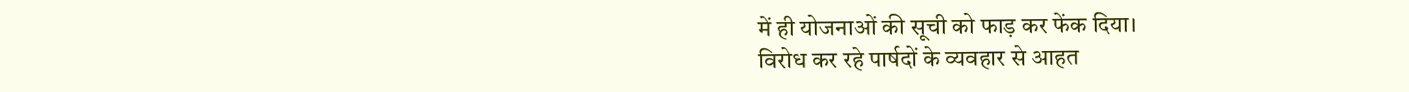में ही योजनाओं की सूची को फाड़ कर फेंक दिया।
विरोध कर रहे पार्षदों के व्यवहार से आहत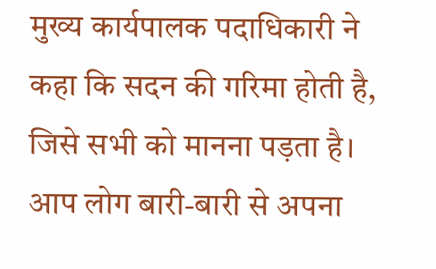मुख्य कार्यपालक पदाधिकारी ने कहा कि सदन की गरिमा होती है, जिसे सभी को मानना पड़ता है। आप लोग बारी-बारी से अपना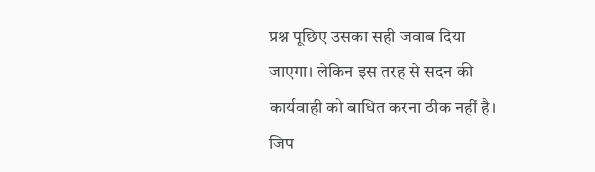प्रश्न पूछिए उसका सही जवाब दिया जाएगा। लेकिन इस तरह से सदन की कार्यवाही को बाधित करना ठीक नहीं है।
जिप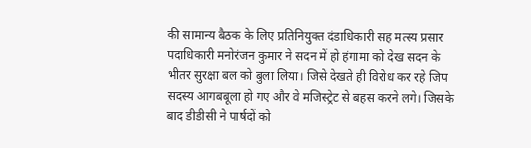की सामान्य बैठक के लिए प्रतिनियुक्त दंडाधिकारी सह मत्स्य प्रसार पदाधिकारी मनोरंजन कुमार ने सदन में हो हंगामा को देख सदन के भीतर सुरक्षा बल को बुला लिया। जिसे देखते ही विरोध कर रहे जिप सदस्य आगबबूला हो गए और वे मजिस्ट्रेट से बहस करने लगे। जिसके बाद डीडीसी ने पार्षदों को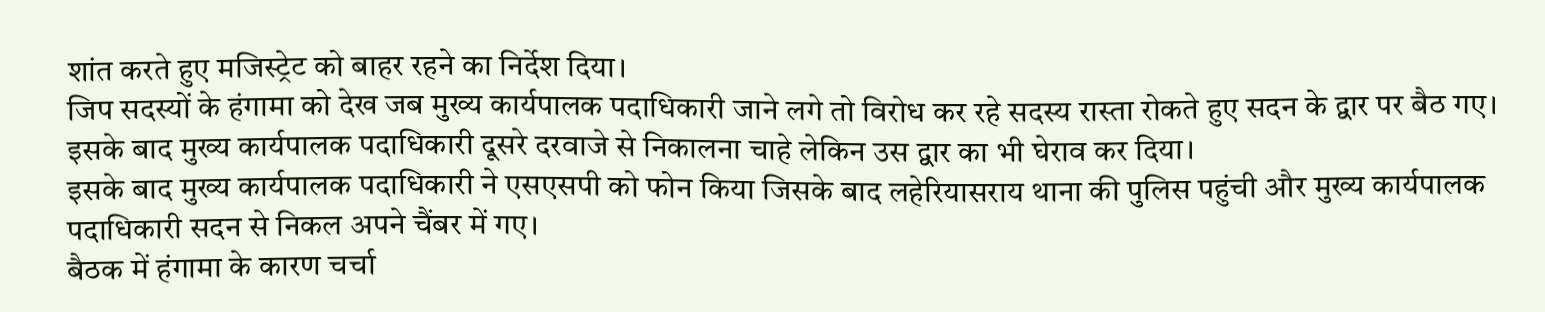शांत करते हुए मजिस्ट्रेट को बाहर रहने का निर्देश दिया।
जिप सदस्यों के हंगामा को देख जब मुख्य कार्यपालक पदाधिकारी जाने लगे तो विरोध कर रहे सदस्य रास्ता रोकते हुए सदन के द्वार पर बैठ गए। इसके बाद मुख्य कार्यपालक पदाधिकारी दूसरे दरवाजे से निकालना चाहे लेकिन उस द्वार का भी घेराव कर दिया।
इसके बाद मुख्य कार्यपालक पदाधिकारी ने एसएसपी को फोन किया जिसके बाद लहेरियासराय थाना की पुलिस पहुंची और मुख्य कार्यपालक पदाधिकारी सदन से निकल अपने चैंबर में गए।
बैठक में हंगामा के कारण चर्चा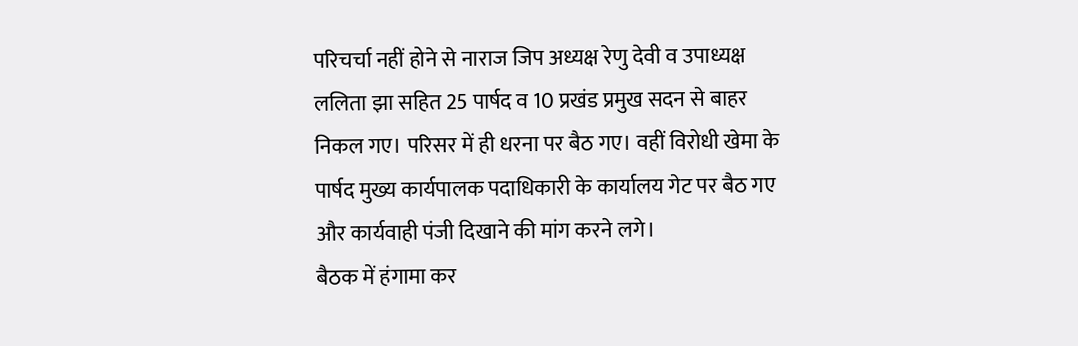परिचर्चा नहीं होने से नाराज जिप अध्यक्ष रेणु देवी व उपाध्यक्ष ललिता झा सहित 25 पार्षद व 10 प्रखंड प्रमुख सदन से बाहर निकल गए। परिसर में ही धरना पर बैठ गए। वहीं विरोधी खेमा के पार्षद मुख्य कार्यपालक पदाधिकारी के कार्यालय गेट पर बैठ गए और कार्यवाही पंजी दिखाने की मांग करने लगे।
बैठक में हंगामा कर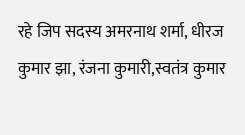रहे जिप सदस्य अमरनाथ शर्मा, धीरज कुमार झा, रंजना कुमारी,स्वतंत्र कुमार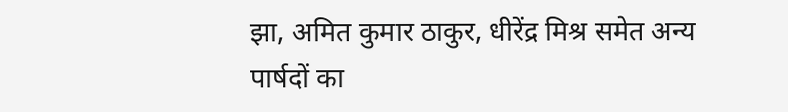झा, अमित कुमार ठाकुर, धीरेंद्र मिश्र समेत अन्य पार्षदों का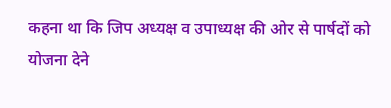कहना था कि जिप अध्यक्ष व उपाध्यक्ष की ओर से पार्षदों को योजना देने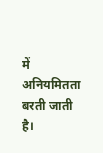में अनियमितता बरती जाती है।